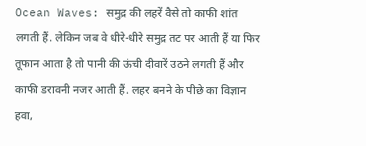Ocean Waves: समुद्र की लहरें वैसे तो काफी शांत लगती हैं. लेकिन जब वे धीरे-धीरे समुद्र तट पर आती हैं या फिर तूफान आता है तो पानी की ऊंची दीवारें उठने लगती हैं और काफी डरावनी नजर आती हैं. लहर बनने के पीछे का विज्ञान हवा,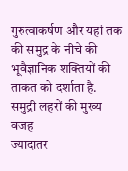गुरुत्वाकर्षण और यहां तक की समुद्र के नीचे की भूवैज्ञानिक शक्तियों की ताकत को दर्शाता है.
समुद्री लहरों की मुख्य वजह
ज्यादातर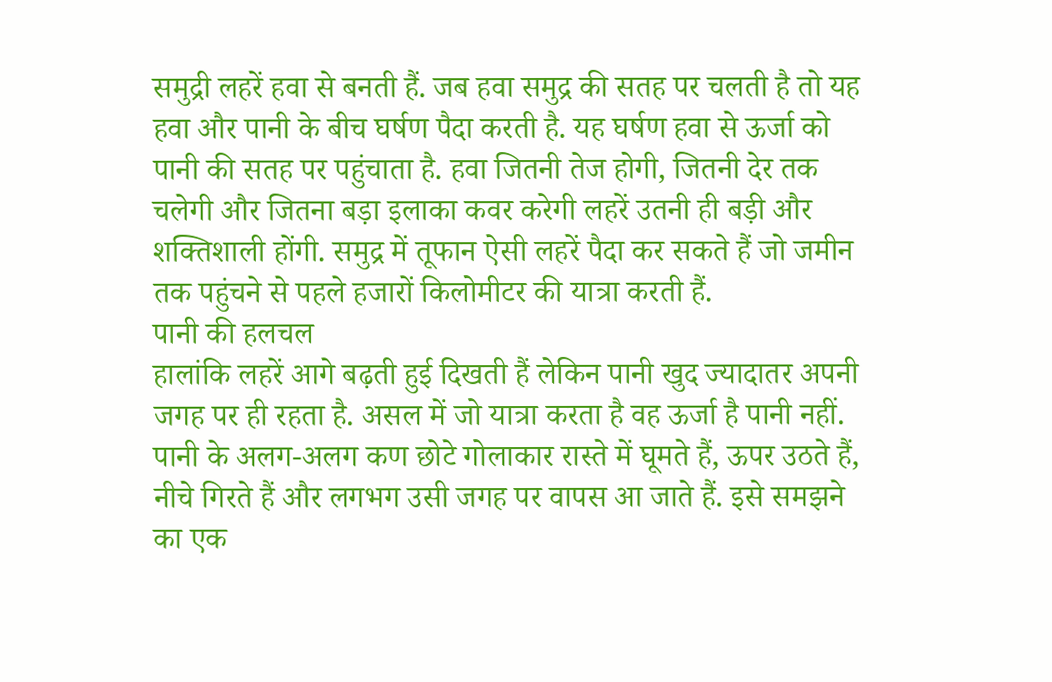समुद्री लहरें हवा से बनती हैं. जब हवा समुद्र की सतह पर चलती है तो यह हवा और पानी के बीच घर्षण पैदा करती है. यह घर्षण हवा से ऊर्जा को पानी की सतह पर पहुंचाता है. हवा जितनी तेज होगी, जितनी देर तक चलेगी और जितना बड़ा इलाका कवर करेगी लहरें उतनी ही बड़ी और शक्तिशाली होंगी. समुद्र में तूफान ऐसी लहरें पैदा कर सकते हैं जो जमीन तक पहुंचने से पहले हजारों किलोमीटर की यात्रा करती हैं.
पानी की हलचल
हालांकि लहरें आगे बढ़ती हुई दिखती हैं लेकिन पानी खुद ज्यादातर अपनी जगह पर ही रहता है. असल में जो यात्रा करता है वह ऊर्जा है पानी नहीं. पानी के अलग-अलग कण छोटे गोलाकार रास्ते में घूमते हैं, ऊपर उठते हैं, नीचे गिरते हैं और लगभग उसी जगह पर वापस आ जाते हैं. इसे समझने का एक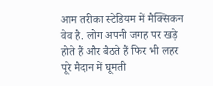आम तरीका स्टेडियम में मैक्सिकन वेव है. लोग अपनी जगह पर खड़े होते हैं और बैठते हैं फिर भी लहर पूरे मैदान में घूमती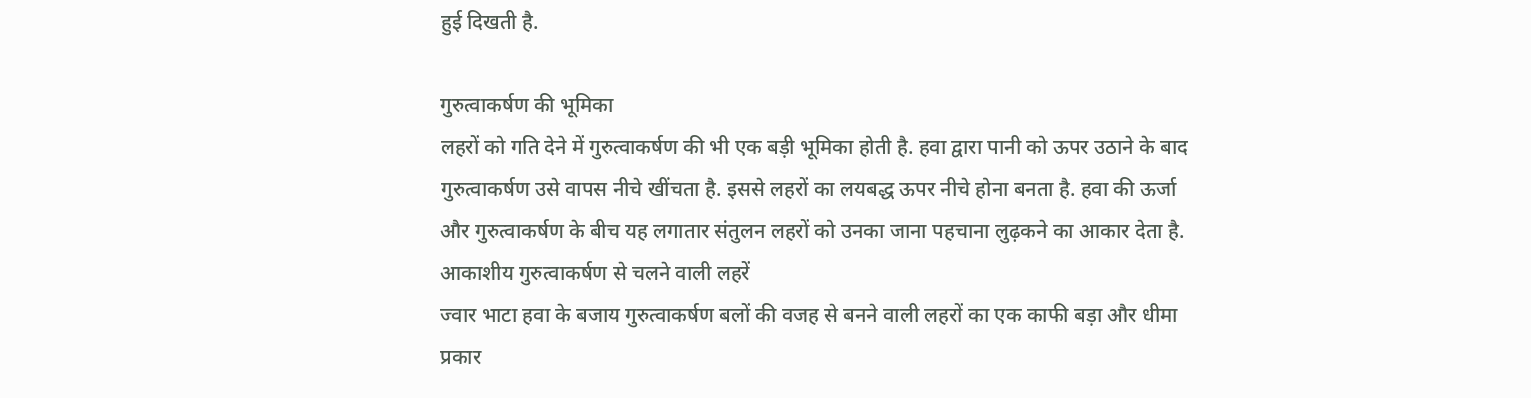हुई दिखती है.

गुरुत्वाकर्षण की भूमिका
लहरों को गति देने में गुरुत्वाकर्षण की भी एक बड़ी भूमिका होती है. हवा द्वारा पानी को ऊपर उठाने के बाद गुरुत्वाकर्षण उसे वापस नीचे खींचता है. इससे लहरों का लयबद्ध ऊपर नीचे होना बनता है. हवा की ऊर्जा और गुरुत्वाकर्षण के बीच यह लगातार संतुलन लहरों को उनका जाना पहचाना लुढ़कने का आकार देता है.
आकाशीय गुरुत्वाकर्षण से चलने वाली लहरें
ज्वार भाटा हवा के बजाय गुरुत्वाकर्षण बलों की वजह से बनने वाली लहरों का एक काफी बड़ा और धीमा प्रकार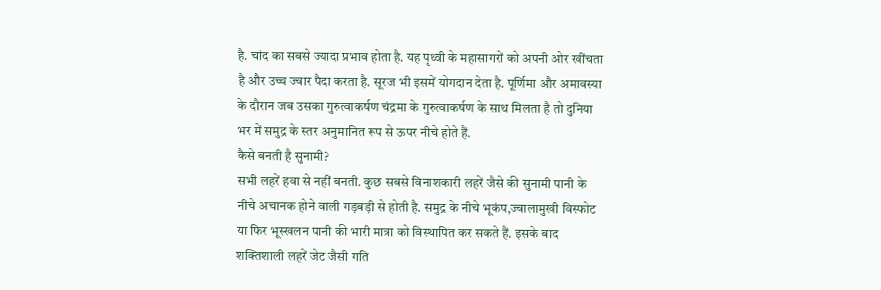है. चांद का सबसे ज्यादा प्रभाव होता है. यह पृथ्वी के महासागरों को अपनी ओर खींचता है और उच्च ज्वार पैदा करता है. सूरज भी इसमें योगदान देता है. पूर्णिमा और अमावस्या के दौरान जब उसका गुरुत्वाकर्षण चंद्रमा के गुरुत्वाकर्षण के साथ मिलता है तो दुनिया भर में समुद्र के स्तर अनुमानित रूप से ऊपर नीचे होते हैं.
कैसे बनती है सुनामी?
सभी लहरें हवा से नहीं बनती. कुछ सबसे विनाशकारी लहरें जैसे की सुनामी पानी के नीचे अचानक होने वाली गड़बड़ी से होती है. समुद्र के नीचे भूकंप,ज्वालामुखी विस्फोट या फिर भूस्खलन पानी की भारी मात्रा को विस्थापित कर सकते हैं. इसके बाद शक्तिशाली लहरें जेट जैसी गति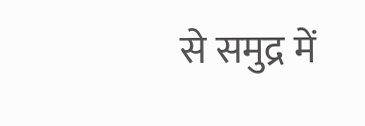से समुद्र में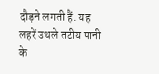दौड़ने लगती हैं. यह लहरें उथले तटीय पानी के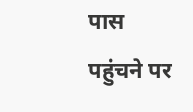पास पहुंचने पर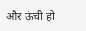और ऊंची हो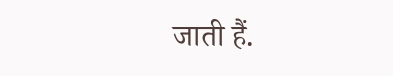जाती हैं.